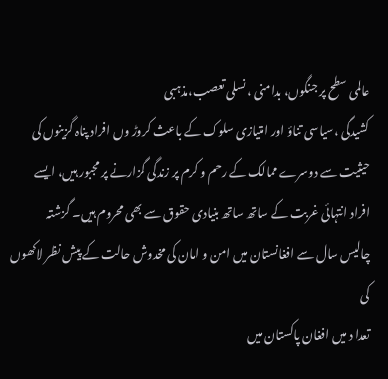عالمی سطح پر جنگوں، بدامنی ، نسلی تعصب،مذہبی
کشیدگی ،سیاسی تناؤ اور امتیازی سلوک کے باعث کروڑ وں افراد پناہ گزینوں کی
حیثیت سے دوسرے ممالک کے رحم و کرم پر زندگی گزارنے پر مجبور ہیں، ایسے
افراد انتہائی غربت کے ساتھ ساتھ بنیادی حقوق سے بھی محروم ہیں۔ گزشتہ
چالیس سال سے افغانستان میں امن و امان کی مخدوش حالت کے پیش نظر لاکھوں کی
تعدا د میں افغان پاکستان میں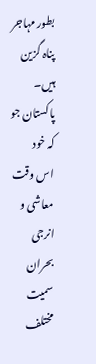بطور مہاجر پناہ گزین ہیں۔ پاکستان جو کہ خود
اس وقت معاشی و انرجی بحران سمیت مختلف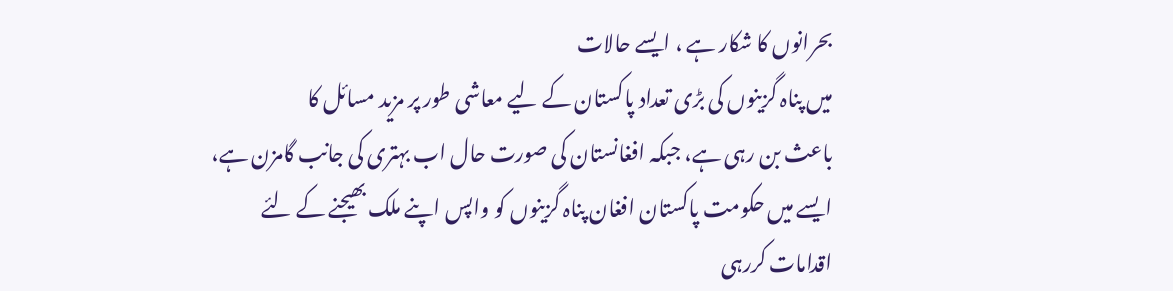بحرانوں کا شکار ہے ، ایسے حالات
میں پناہ گزینوں کی بڑی تعداد پاکستان کے لیے معاشی طور پر مزید مسائل کا
باعث بن رہی ہے، جبکہ افغانستان کی صورت حال اب بہتری کی جانب گامزن ہے،
ایسے میں حکومت پاکستان افغان پناہ گزینوں کو واپس اپنے ملک بھیجنے کے لئے
اقدامات کررہی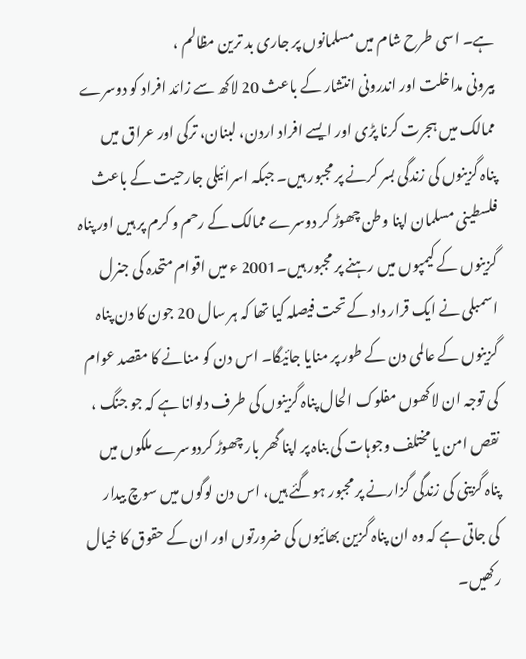ہے۔ اسی طرح شام میں مسلمانوں پر جاری بد ترین مظالم ،
بیرونی مداخلت اور اندرونی انتشار کے باعث 20 لاکھ سے زائد افراد کو دوسرے
ممالک میں ہجرت کرنا پڑی اور ایسے افراد اردن، لبنان، ترکی اور عراق میں
پناہ گزینوں کی زندگی بسر کرنے پر مجبور ہیں۔ جبکہ اسرائیلی جارحیت کے باعث
فلسطینی مسلمان اپنا وطن چھوڑ کر دوسرے ممالک کے رحم و کرم پر ہیں اور پناہ
گزینوں کے کیمپوں میں رہنے پر مجبور ہیں۔2001 ء میں اقوام متحدہ کی جنرل
اسمبلی نے ایک قرار داد کے تحت فیصلہ کیا تھا کہ ہر سال 20 جون کا دن پناہ
گزینوں کے عالمی دن کے طور پر منایا جائیگا۔ اس دن کو منانے کا مقصد عوام
کی توجہ ان لاکھوں مفلوک الحال پناہ گزینوں کی طرف دلوانا ہے کہ جو جنگ ،
نقص امن یا مختلف وجوہات کی بناہ پر اپنا گھر بار چھوڑ کردوسرے ملکوں میں
پناہ گزینی کی زندگی گزارنے پر مجبور ہوگئے ہیں، اس دن لوگوں میں سوچ بیدار
کی جاتی ہے کہ وہ ان پناہ گزین بھائیوں کی ضرورتوں اور ان کے حقوق کا خیال
رکھیں۔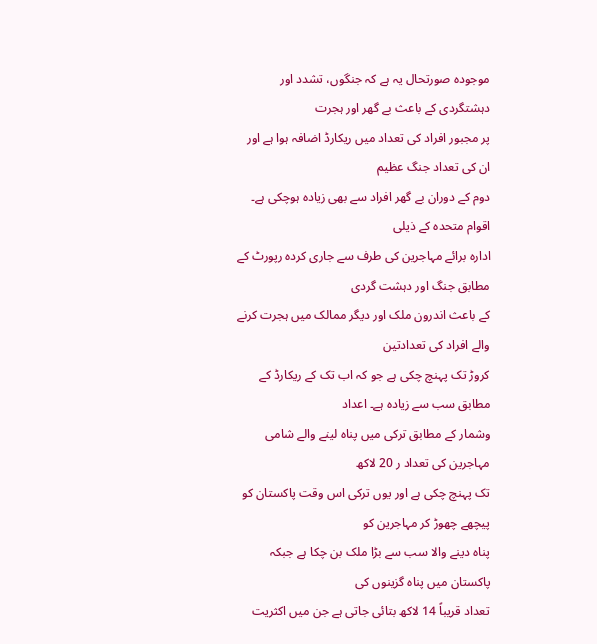موجودہ صورتحال یہ ہے کہ جنگوں، تشدد اور دہشتگردی کے باعث بے گھر اور ہجرت
پر مجبور افراد کی تعداد میں ریکارڈ اضافہ ہوا ہے اور ان کی تعداد جنگ عظیم
دوم کے دوران بے گھر افراد سے بھی زیادہ ہوچکی ہے۔ اقوام متحدہ کے ذیلی
ادارہ برائے مہاجرین کی طرف سے جاری کردہ رپورٹ کے مطابق جنگ اور دہشت گردی
کے باعث اندرون ملک اور دیگر ممالک میں ہجرت کرنے والے افراد کی تعدادتین
کروڑ تک پہنچ چکی ہے جو کہ اب تک کے ریکارڈ کے مطابق سب سے زیادہ ہے۔ اعداد
وشمار کے مطابق ترکی میں پناہ لینے والے شامی مہاجرین کی تعداد ر 20 لاکھ
تک پہنچ چکی ہے اور یوں ترکی اس وقت پاکستان کو پیچھے چھوڑ کر مہاجرین کو
پناہ دینے والا سب سے بڑا ملک بن چکا ہے جبکہ پاکستان میں پناہ گزینوں کی
تعداد قریباً 14 لاکھ بتائی جاتی ہے جن میں اکثریت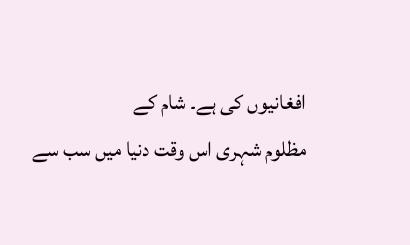افغانیوں کی ہے۔ شام کے
مظلوم شہری اس وقت دنیا میں سب سے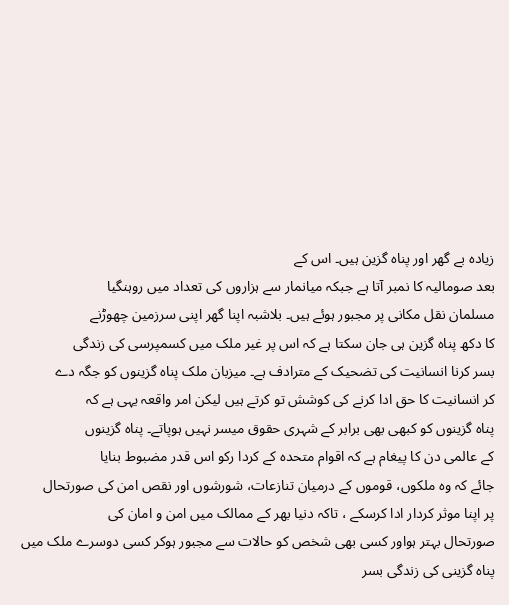زیادہ بے گھر اور پناہ گزین ہیں۔ اس کے
بعد صومالیہ کا نمبر آتا ہے جبکہ میانمار سے ہزاروں کی تعداد میں روہنگیا
مسلمان نقل مکانی پر مجبور ہوئے ہیں۔ بلاشبہ اپنا گھر اپنی سرزمین چھوڑنے
کا دکھ پناہ گزین ہی جان سکتا ہے کہ اس پر غیر ملک میں کسمپرسی کی زندگی
بسر کرنا انسانیت کی تضحیک کے مترادف ہے۔ میزبان ملک پناہ گزینوں کو جگہ دے
کر انسانیت کا حق ادا کرنے کی کوشش تو کرتے ہیں لیکن امر واقعہ یہی ہے کہ
پناہ گزینوں کو کبھی بھی برابر کے شہری حقوق میسر نہیں ہوپاتے۔ پناہ گزینوں
کے عالمی دن کا پیغام ہے کہ اقوام متحدہ کے کردا رکو اس قدر مضبوط بنایا
جائے کہ وہ ملکوں، قوموں کے درمیان تنازعات، شورشوں اور نقص امن کی صورتحال
پر اپنا موثر کردار ادا کرسکے ، تاکہ دنیا بھر کے ممالک میں امن و امان کی
صورتحال بہتر ہواور کسی بھی شخص کو حالات سے مجبور ہوکر کسی دوسرے ملک میں
پناہ گزینی کی زندگی بسر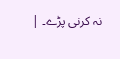نہ کرنی پڑے۔ |